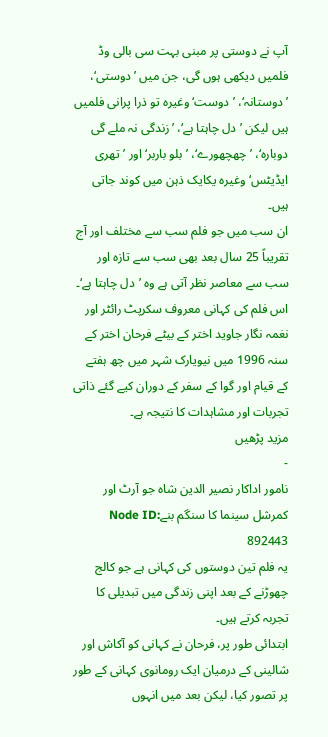آپ نے دوستی پر مبنی بہت سی بالی وڈ فلمیں دیکھی ہوں گی، جن میں ’دوستی‘، ’دوستانہ‘، ’دوست‘ وغیرہ تو ذرا پرانی فلمیں ہیں لیکن ’دل چاہتا ہے‘، ’زندگی نہ ملے گی دوبارہ‘، ’چھچھورے‘، ’بلو باربر‘ اور ’تھری ایڈیٹس‘ وغیرہ یکایک ذہن میں کوند جاتی ہیں۔
ان سب میں جو فلم سب سے مختلف اور آج تقریباً 25 سال بعد بھی سب سے تازہ اور سب سے معاصر نظر آتی ہے وہ ’دل چاہتا ہے‘۔
اس فلم کی کہانی معروف سکرپٹ رائٹر اور نغمہ نگار جاوید اختر کے بیٹے فرحان اختر کے سنہ 1996 میں نیویارک شہر میں چھ ہفتے کے قیام اور گوا کے سفر کے دوران کیے گئے ذاتی تجربات اور مشاہدات کا نتیجہ ہے۔
مزید پڑھیں
-
نامور اداکار نصیر الدین شاہ جو آرٹ اور کمرشل سینما کا سنگم بنےNode ID: 892443
یہ فلم تین دوستوں کی کہانی ہے جو کالج چھوڑنے کے بعد اپنی زندگی میں تبدیلی کا تجربہ کرتے ہیں۔
ابتدائی طور پر، فرحان نے کہانی کو آکاش اور شالینی کے درمیان ایک رومانوی کہانی کے طور پر تصور کیا، لیکن بعد میں انہوں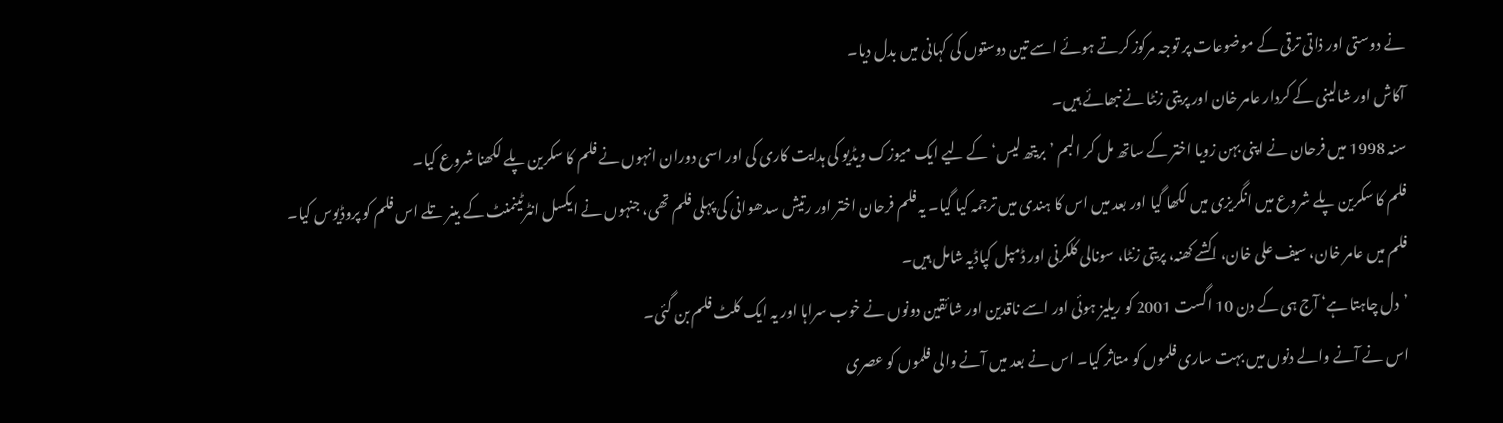نے دوستی اور ذاتی ترقی کے موضوعات پر توجہ مرکوز کرتے ہوئے اسے تین دوستوں کی کہانی میں بدل دیا۔
آکاش اور شالینی کے کردار عامر خان اور پریتی زنٹا نے نبھائے ہیں۔
سنہ 1998 میں فرحان نے اپنی بہن زویا اختر کے ساتھ مل کر البم ’بریتھ لیس‘ کے لیے ایک میوزک ویڈیو کی ہدایت کاری کی اور اسی دوران انہوں نے فلم کا سکرین پلے لکھنا شروع کیا۔
فلم کا سکرین پلے شروع میں انگریزی میں لکھا گیا اور بعد میں اس کا ہندی میں ترجمہ کیا گیا۔ یہ فلم فرحان اختر اور رتیش سدھوانی کی پہلی فلم تھی، جنہوں نے ایکسل انٹرٹینمنٹ کے بینر تلے اس فلم کو پروڈیوس کیا۔
فلم میں عامر خان، سیف علی خان، اکشے کھنہ، پریتی زنٹا، سونالی کلکرنی اور ڈمپل کپاڈیہ شامل ہیں۔
’دل چاہتا ہے‘ آج ہی کے دن 10 اگست 2001 کو ریلیز ہوئی اور اسے ناقدین اور شائقین دونوں نے خوب سراہا اور یہ ایک کلٹ فلم بن گئی۔
اس نے آنے والے دنوں میں بہت ساری فلموں کو متاثر کیا۔ اس نے بعد میں آنے والی فلموں کو عصری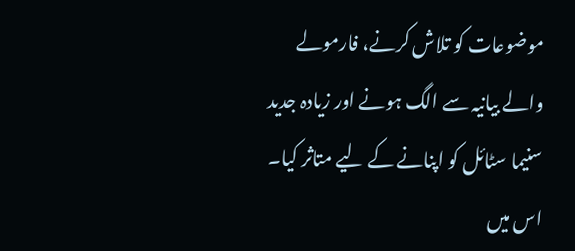موضوعات کو تلاش کرنے، فارمولے والے بیانیہ سے الگ ہونے اور زیادہ جدید سنیما سٹائل کو اپنانے کے لیے متاثر کیا۔
اس میں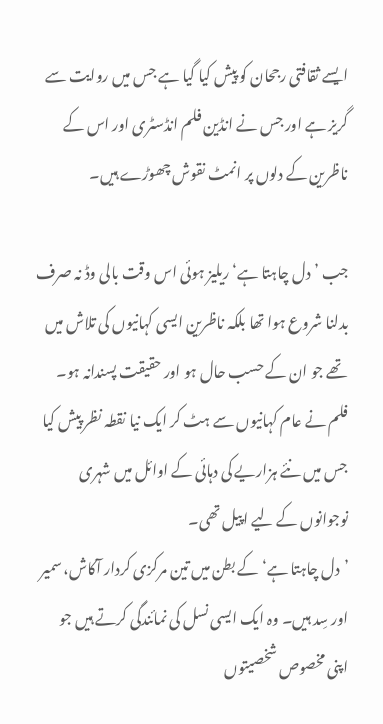ایسے ثقافتی رجحان کو پیش کیا گيا ہے جس میں روایت سے گریز ہے اور جس نے انڈین فلم انڈسٹری اور اس کے ناظرین کے دلوں پر انمٹ نقوش چھوڑے ہیں۔

جب ’دل چاہتا ہے‘ ریلیز ہوئی اس وقت بالی وڈ نہ صرف بدلنا شروع ہوا تھا بلکہ ناظرین ایسی کہانیوں کی تلاش میں تھے جو ان کے حسب حال ہو اور حقیقت پسندانہ ہو۔ فلم نے عام کہانیوں سے ہٹ کر ایک نیا نقطہ نظر پیش کیا جس میں نئے ہزاریے کی دہائی کے اوائل میں شہری نوجوانوں کے لیے اپیل تھی۔
’دل چاہتا ہے‘ کے بطن میں تین مرکزی کردار آکاش، سمیر اور سِد ہیں۔ وہ ایک ایسی نسل کی نمائندگی کرتے ہیں جو اپنی مخصوص شخصیتوں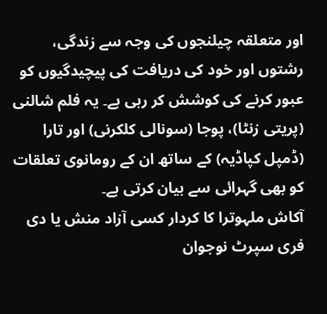اور متعلقہ چیلنجوں کی وجہ سے زندگی، رشتوں اور خود کی دریافت کی پیچیدگیوں کو عبور کرنے کی کوشش کر رہی ہے۔ یہ فلم شالنی (پریتی زنٹا)، پوجا (سونالی کلکرنی) اور تارا (ڈمپل کپاڈیہ) کے ساتھ ان کے رومانوی تعلقات کو بھی گہرائی سے بیان کرتی ہے۔
آکاش ملہوترا کا کردار کسی آزاد منش یا دی فری سپرٹ نوجوان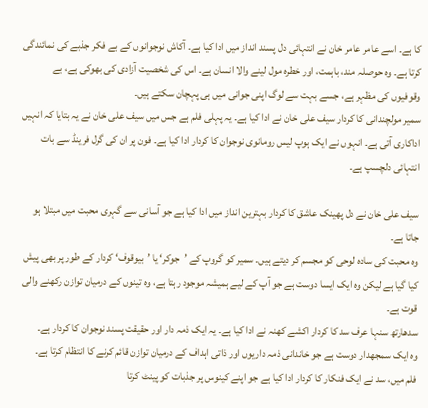کا ہے۔ اسے عامر عامر خان نے انتہائی دل پسند انداز میں ادا کیا ہے۔ آکاش نوجوانوں کے بے فکر جذبے کی نمائندگی کرتا ہے۔ وہ حوصلہ مند، باہمت، اور خطرہ مول لینے والا انسان ہے۔ اس کی شخصیت آزادی کی بھوکی ہے، بے وقوفیوں کی مظہر ہے، جسے بہت سے لوگ اپنی جوانی میں ہی پہچان سکتے ہیں۔
سمیر مولچندانی کا کردار سیف علی خان نے ادا کیا ہے۔ یہ پہلی فلم ہے جس میں سیف علی خان نے یہ بتایا کہ انہیں اداکاری آتی ہے۔ انہوں نے ایک ہوپ لیس رومانوی نوجوان کا کردار ادا کیا ہے۔ فون پر ان کی گرل فرینڈ سے بات انتہائی دلچسپ ہے۔

سیف علی خان نے دل پھینک عاشق کا کردار بہترین انداز میں ادا کیا ہے جو آسانی سے گہری محبت میں مبتلا ہو جاتا ہے۔
وہ محبت کی سادہ لوحی کو مجسم کر دیتے ہیں۔ سمیر کو گروپ کے ’جوکر‘ یا ’بیوقوف‘ کردار کے طور پر بھی پیش کیا گیا ہے لیکن وہ ایک ایسا دوست ہے جو آپ کے لیے ہمیشہ موجود رہتا ہے، وہ تینوں کے درمیان توازن رکھنے والی قوت ہے۔
سدھارتھ سنہا عرف سد کا کردار اکشے کھنہ نے ادا کیا ہے۔ یہ ایک ذمہ دار اور حقیقت پسند نوجوان کا کردار ہے۔
وہ ایک سمجھدار دوست ہے جو خاندانی ذمہ داریوں اور ذاتی اہداف کے درمیان توازن قائم کرنے کا انتظام کرتا ہے۔
فلم میں، سد نے ایک فنکار کا کردار ادا کیا ہے جو اپنے کینوس پر جذبات کو پینٹ کرتا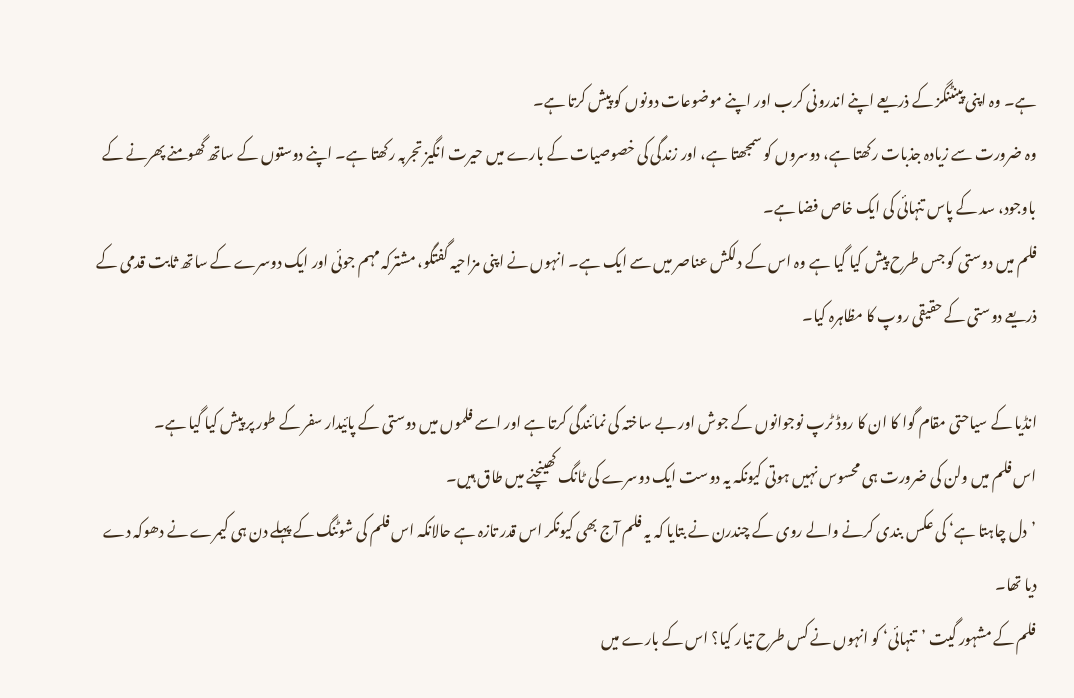ہے۔ وہ اپنی پینٹنگز کے ذریعے اپنے اندرونی کرب اور اپنے موضوعات دونوں کو پیش کرتا ہے۔
وہ ضرورت سے زیادہ جذبات رکھتا ہے، دوسروں کو سمجھتا ہے، اور زندگی کی خصوصیات کے بارے میں حیرت انگیز تجربہ رکھتا ہے۔ اپنے دوستوں کے ساتھ گھومنے پھرنے کے باوجود، سد کے پاس تنہائی کی ایک خاص فضا ہے۔
فلم میں دوستی کو جس طرح پیش کیا گیا ہے وہ اس کے دلکش عناصر میں سے ایک ہے۔ انہوں نے اپنی مزاحیہ گفتگو، مشترکہ مہم جوئی اور ایک دوسرے کے ساتھ ثابت قدمی کے ذریعے دوستی کے حقیقی روپ کا مظاہرہ کیا۔

انڈیا کے سیاحتی مقام گوا کا ان کا روڈ ٹرپ نوجوانوں کے جوش اور بے ساختہ کی نمائندگی کرتا ہے اور اسے فلموں میں دوستی کے پائیدار سفر کے طور پر پیش کیا گیا ہے۔
اس فلم میں ولن کی ضرورت ہی محسوس نہیں ہوتی کیونکہ یہ دوست ایک دوسرے کی ٹانگ کھینچنے میں طاق ہیں۔
’دل چاہتا ہے‘ کی عکس بندی کرنے والے روی کے چندرن نے بتایا کہ یہ فلم آج بھی کیونکر اس قدر تازہ ہے حالانکہ اس فلم کی شوٹنگ کے پہلے دن ہی کیمرے نے دھوکہ دے دیا تھا۔
فلم کے مشہور گیت ’تنہائی‘ کو انہوں نے کس طرح تیار کیا؟ اس کے بارے میں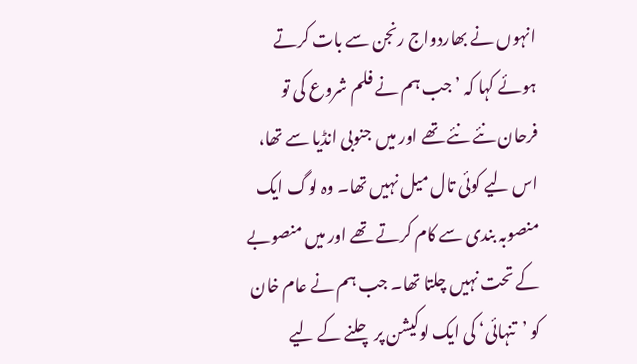انہوں نے بھاردواج رنجن سے بات کرتے ہوئے کہا کہ ’جب ہم نے فلم شروع کی تو فرحان نئے نئے تھے اور میں جنوبی انڈیا سے تھا، اس لیے کوئی تال میل نہیں تھا۔ وہ لوگ ایک منصوبہ بندی سے کام کرتے تھے اور میں منصوبے کے تحت نہیں چلتا تھا۔ جب ہم نے عام خان کو ’تنہائی‘ کی ایک لوکیشن پر چلنے کے لیے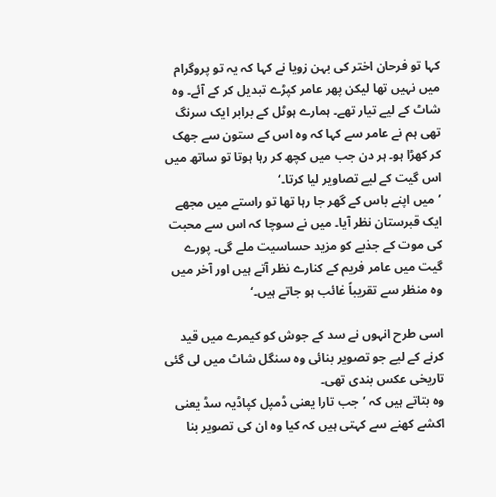کہا تو فرحان اختر کی بہن زویا نے کہا کہ یہ تو پروگرام میں نہیں تھا لیکن پھر عامر کپڑے تبدیل کر کے آئے۔ وہ شاٹ کے لیے تیار تھے۔ ہمارے ہوٹل کے برابر ایک سرنگ تھی ہم نے عامر سے کہا کہ وہ اس کے ستون سے جھک کر کھڑا ہو۔ ہر دن جب میں کچھ کر رہا ہوتا تو ساتھ میں اس گیت کے لیے تصاویر لیا کرتا۔‘
’میں اپنے باس کے گھر جا رہا تھا تو راستے میں مجھے ایک قبرستان نظر آیا۔ میں نے سوچا کہ اس سے محبت کی موت کے جذبے کو مزید حساسیت ملے گی۔ پورے گیت میں عامر فریم کے کنارے نظر آتے ہیں اور آخر میں وہ منظر سے تقریباً غائب ہو جاتے ہیں۔‘

اسی طرح انہوں نے سد کے جوش کو کیمرے میں قید کرنے کے لیے جو تصویر بنائی وہ سنگل شاٹ میں لی گئی تاریخی عکس بندی تھی۔
وہ بتاتے ہیں کہ ’جب تارا یعنی ڈمپل کپاڈیہ سڈ یعنی اکشے کھنے سے کہتی ہیں کہ کیا وہ ان کی تصویر بنا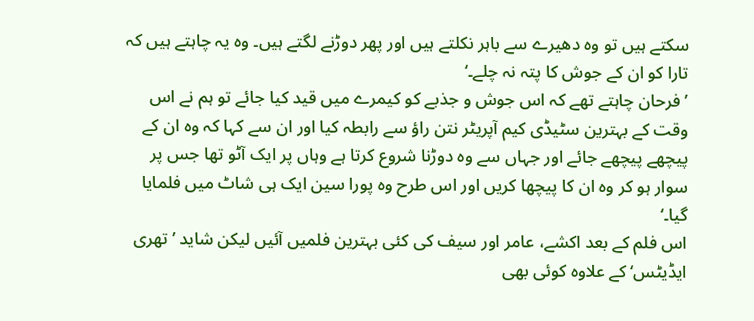سکتے ہیں تو وہ دھیرے سے باہر نکلتے ہیں اور پھر دوڑنے لگتے ہیں۔ وہ یہ چاہتے ہیں کہ تارا کو ان کے جوش کا پتہ نہ چلے۔‘
’فرحان چاہتے تھے کہ اس جوش و جذبے کو کیمرے میں قید کیا جائے تو ہم نے اس وقت کے بہترین سٹیڈی کیم آپریٹر نتن راؤ سے رابطہ کیا اور ان سے کہا کہ وہ ان کے پیچھے پیچھے جائے اور جہاں سے وہ دوڑنا شروع کرتا ہے وہاں پر ایک آٹو تھا جس پر سوار ہو کر وہ ان کا پیچھا کریں اور اس طرح وہ پورا سین ایک ہی شاٹ میں فلمایا گیا۔‘
اس فلم کے بعد اکشے، عامر اور سیف کی کئی بہترین فلمیں آئیں لیکن شاید ’تھری ایڈیٹس‘ کے علاوہ کوئی بھی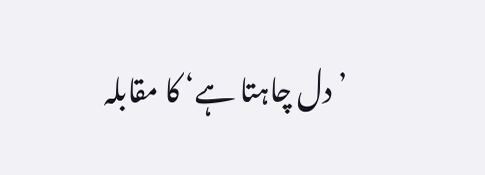’دل چاہتا ہے‘ کا مقابلہ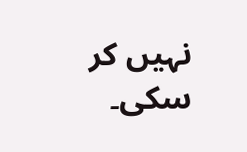نہیں کر سکی۔